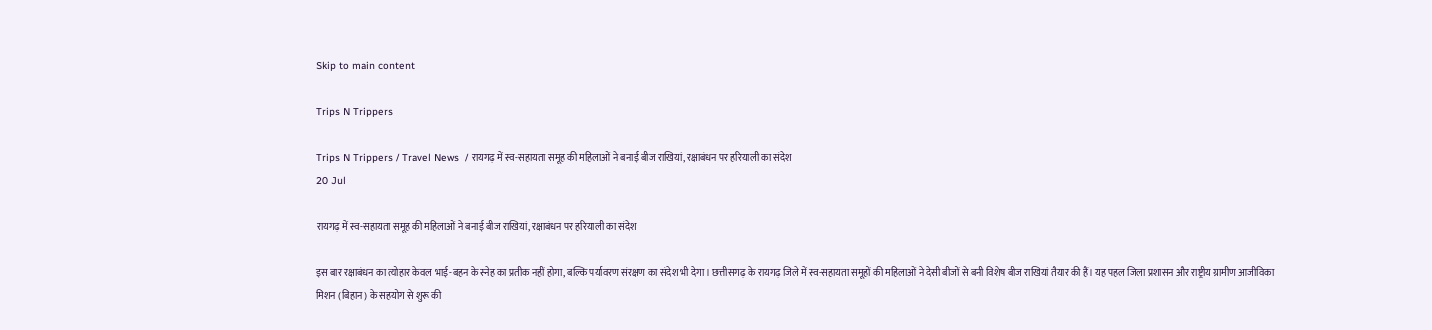Skip to main content

Trips N Trippers

Trips N Trippers / Travel News  / रायगढ़ में स्व-सहायता समूह की महिलाओं ने बनाई बीज राखियां, रक्षाबंधन पर हरियाली का संदेश
20 Jul

रायगढ़ में स्व-सहायता समूह की महिलाओं ने बनाई बीज राखियां, रक्षाबंधन पर हरियाली का संदेश

इस बार रक्षाबंधन का त्योहार केवल भाई-बहन के स्नेह का प्रतीक नहीं होगा, बल्कि पर्यावरण संरक्षण का संदेश भी देगा। छत्तीसगढ़ के रायगढ़ जिले में स्व-सहायता समूहों की महिलाओं ने देसी बीजों से बनी विशेष बीज राखियां तैयार की हैं। यह पहल जिला प्रशासन और राष्ट्रीय ग्रामीण आजीविका मिशन (बिहान) के सहयोग से शुरू की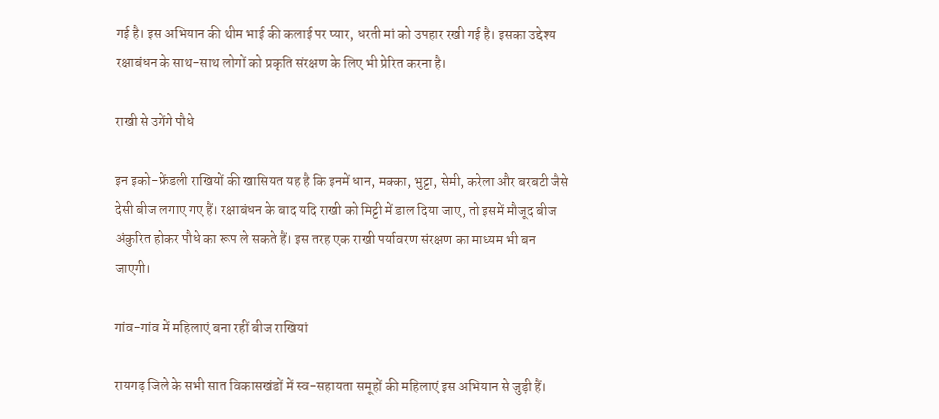गई है। इस अभियान की थीम भाई की कलाई पर प्यार, धरती मां को उपहार रखी गई है। इसका उद्देश्य रक्षाबंधन के साथ-साथ लोगों को प्रकृति संरक्षण के लिए भी प्रेरित करना है।

राखी से उगेंगे पौधे

इन इको-फ्रेंडली राखियों की खासियत यह है कि इनमें धान, मक्का, भुट्टा, सेमी, करेला और बरबटी जैसे देसी बीज लगाए गए हैं। रक्षाबंधन के बाद यदि राखी को मिट्टी में डाल दिया जाए, तो इसमें मौजूद बीज अंकुरित होकर पौधे का रूप ले सकते हैं। इस तरह एक राखी पर्यावरण संरक्षण का माध्यम भी बन जाएगी।

गांव-गांव में महिलाएं बना रहीं बीज राखियां

रायगढ़ जिले के सभी सात विकासखंडों में स्व-सहायता समूहों की महिलाएं इस अभियान से जुड़ी हैं।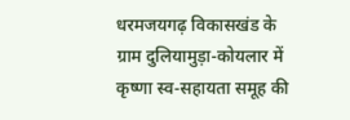धरमजयगढ़ विकासखंड के ग्राम दुलियामुड़ा-कोयलार में कृष्णा स्व-सहायता समूह की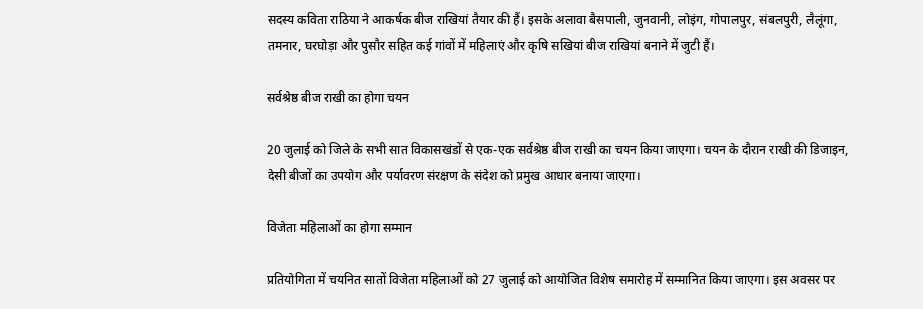सदस्य कविता राठिया ने आकर्षक बीज राखियां तैयार की हैं। इसके अलावा बैसपाली, जुनवानी, लोइंग, गोपालपुर, संबलपुरी, लैलूंगा, तमनार, घरघोड़ा और पुसौर सहित कई गांवों में महिलाएं और कृषि सखियां बीज राखियां बनाने में जुटी हैं।

सर्वश्रेष्ठ बीज राखी का होगा चयन

20 जुलाई को जिले के सभी सात विकासखंडों से एक-एक सर्वश्रेष्ठ बीज राखी का चयन किया जाएगा। चयन के दौरान राखी की डिजाइन, देसी बीजों का उपयोग और पर्यावरण संरक्षण के संदेश को प्रमुख आधार बनाया जाएगा।

विजेता महिलाओं का होगा सम्मान

प्रतियोगिता में चयनित सातों विजेता महिलाओं को 27 जुलाई को आयोजित विशेष समारोह में सम्मानित किया जाएगा। इस अवसर पर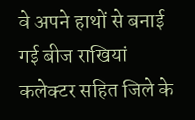वे अपने हाथों से बनाई गई बीज राखियां कलेक्टर सहित जिले के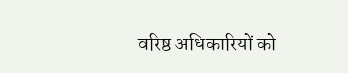वरिष्ठ अधिकारियों को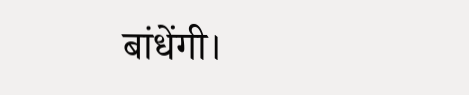बांधेंगी।